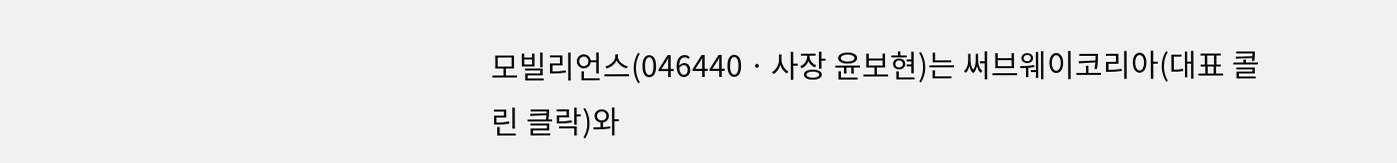모빌리언스(046440ㆍ사장 윤보현)는 써브웨이코리아(대표 콜린 클락)와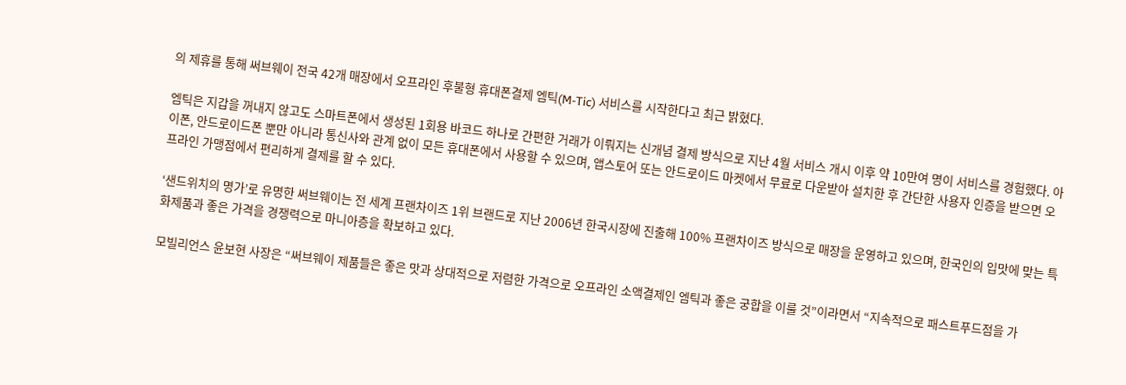의 제휴를 통해 써브웨이 전국 42개 매장에서 오프라인 후불형 휴대폰결제 엠틱(M-Tic) 서비스를 시작한다고 최근 밝혔다.

엠틱은 지갑을 꺼내지 않고도 스마트폰에서 생성된 1회용 바코드 하나로 간편한 거래가 이뤄지는 신개념 결제 방식으로 지난 4월 서비스 개시 이후 약 10만여 명이 서비스를 경험했다. 아이폰, 안드로이드폰 뿐만 아니라 통신사와 관계 없이 모든 휴대폰에서 사용할 수 있으며, 앱스토어 또는 안드로이드 마켓에서 무료로 다운받아 설치한 후 간단한 사용자 인증을 받으면 오프라인 가맹점에서 편리하게 결제를 할 수 있다.

‘샌드위치의 명가’로 유명한 써브웨이는 전 세계 프랜차이즈 1위 브랜드로 지난 2006년 한국시장에 진출해 100% 프랜차이즈 방식으로 매장을 운영하고 있으며, 한국인의 입맛에 맞는 특화제품과 좋은 가격을 경쟁력으로 마니아층을 확보하고 있다.

모빌리언스 윤보현 사장은 “써브웨이 제품들은 좋은 맛과 상대적으로 저렴한 가격으로 오프라인 소액결제인 엠틱과 좋은 궁합을 이룰 것”이라면서 “지속적으로 패스트푸드점을 가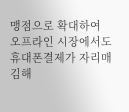맹점으로 확대하여 오프라인 시장에서도 휴대폰결제가 자리매김해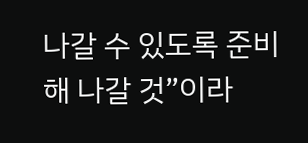나갈 수 있도록 준비해 나갈 것”이라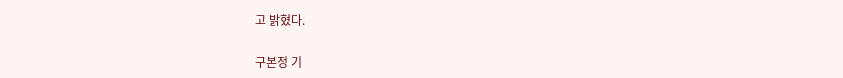고 밝혔다.

구본정 기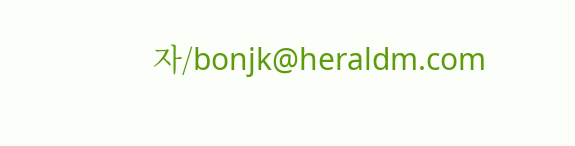자/bonjk@heraldm.com